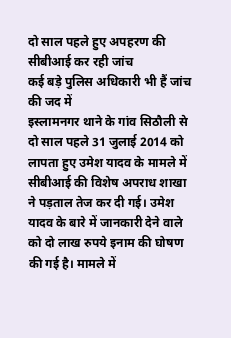दो साल पहले हुए अपहरण की सीबीआई कर रही जांच
कई बड़े पुलिस अधिकारी भी हैं जांच की जद में
इस्लामनगर थाने के गांव सिठौली से दो साल पहले 31 जुलाई 2014 को लापता हुए उमेश यादव के मामले में सीबीआई की विशेष अपराध शाखा ने पड़ताल तेज कर दी गई। उमेश यादव के बारे में जानकारी देने वाले को दो लाख रुपये इनाम की घोषण की गई है। मामले में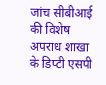जांच सीबीआई की विशेष अपराध शाखा के डिप्टी एसपी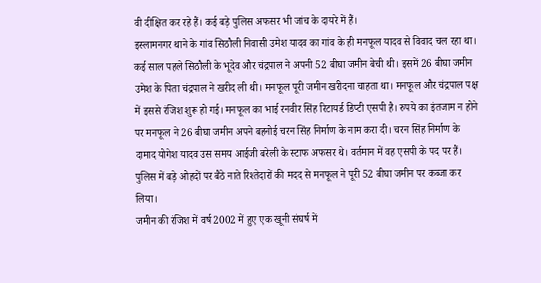वी दीक्षित कर रहे हैं। कई बड़े पुलिस अफसर भी जांच के दायरे में हैं।
इस्लामनगर थाने के गांव सिठौली निवासी उमेश यादव का गांव के ही मनफूल यादव से विवाद चल रहा था। कई साल पहले सिठौली के भूदेव और चंद्रपाल ने अपनी 52 बीघा जमीन बेची थी। इसमें 26 बीघा जमीन उमेश के पिता चंद्रपाल ने खरीद ली थी। मनफूल पूरी जमीन खरीदना चाहता था। मनफूल और चंद्रपाल पक्ष में इससे रंजिश शुरू हो गई। मनफूल का भाई रनवीर सिंह रिटायर्ड डिप्टी एसपी है। रुपये का इंतजाम न होने पर मनफूल ने 26 बीघा जमीन अपने बहनोई चरन सिंह निर्माण के नाम करा दी। चरन सिंह निर्माण के दामाद योगेश यादव उस समय आईजी बरेली के स्टाफ अफसर थे। वर्तमान में वह एसपी के पद पर हैं। पुलिस में बड़े ओहदों पर बैठे नाते रिश्तेदारों की मदद से मनफूल ने पूरी 52 बीघा जमीन पर कब्जा कर लिया।
जमीन की रंजिश में वर्ष 2002 में हुए एक खूनी संघर्ष में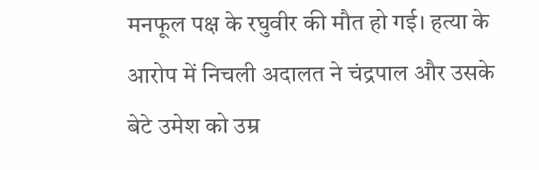मनफूल पक्ष के रघुवीर की मौत हो गई। हत्या के आरोप में निचली अदालत ने चंद्रपाल और उसके बेटे उमेश को उम्र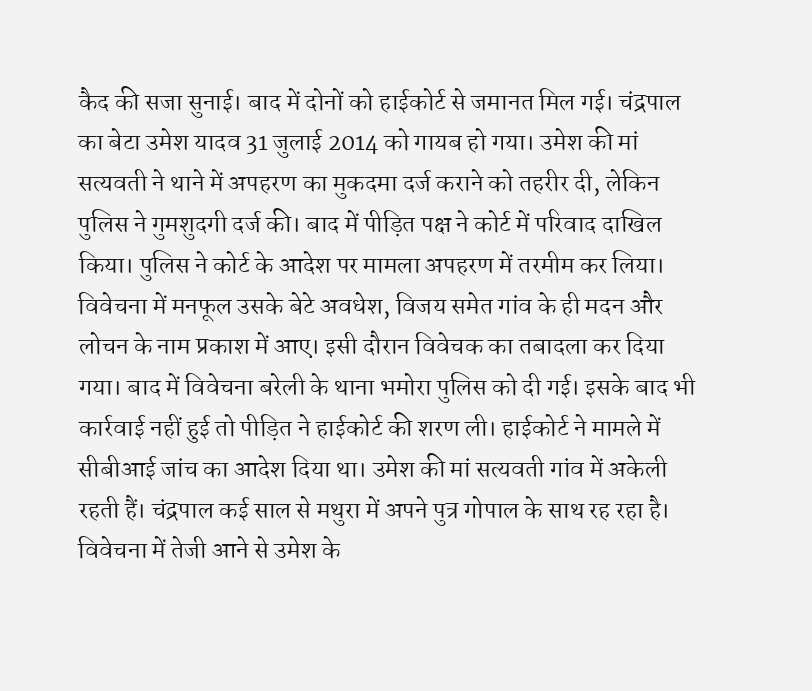कैद की सजा सुनाई। बाद में दोनों को हाईकोर्ट से जमानत मिल गई। चंद्रपाल का बेटा उमेश यादव 31 जुलाई 2014 को गायब हो गया। उमेश की मां सत्यवती ने थाने में अपहरण का मुकदमा दर्ज कराने को तहरीर दी, लेकिन पुलिस ने गुमशुदगी दर्ज की। बाद में पीड़ित पक्ष ने कोर्ट में परिवाद दाखिल किया। पुलिस ने कोर्ट के आदेश पर मामला अपहरण में तरमीम कर लिया।
विवेचना में मनफूल उसके बेटे अवधेश, विजय समेत गांव के ही मदन और लोचन के नाम प्रकाश में आए। इसी दौरान विवेचक का तबादला कर दिया गया। बाद में विवेचना बरेली के थाना भमोरा पुलिस को दी गई। इसके बाद भी कार्रवाई नहीं हुई तो पीड़ित ने हाईकोर्ट की शरण ली। हाईकोर्ट ने मामले में सीबीआई जांच का आदेश दिया था। उमेश की मां सत्यवती गांव में अकेली रहती हैं। चंद्रपाल कई साल से मथुरा में अपने पुत्र गोपाल के साथ रह रहा है। विवेचना में तेजी आने से उमेश के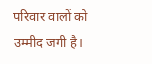परिवार वालों को उम्मीद जगी है।